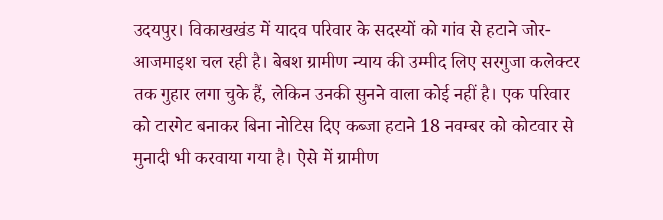उदयपुर। विकाखखंड में यादव परिवार के सदस्यों को गांव से हटाने जोर-आजमाइश चल रही है। बेबश ग्रामीण न्याय की उम्मीद लिए सरगुजा कलेक्टर तक गुहार लगा चुके हैं, लेकिन उनकी सुनने वाला कोई नहीं है। एक परिवार को टारगेट बनाकर बिना नोटिस दिए कब्जा हटाने 18 नवम्बर को कोटवार से मुनादी भी करवाया गया है। ऐसे में ग्रामीण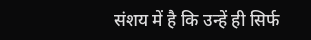संशय में है कि उन्हें ही सिर्फ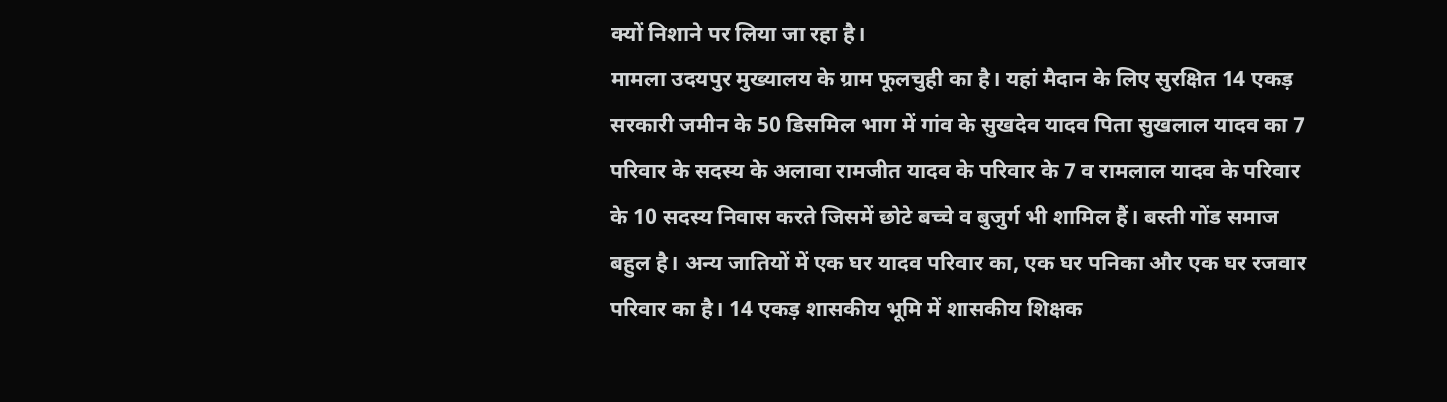क्यों निशाने पर लिया जा रहा है।
मामला उदयपुर मुख्यालय के ग्राम फूलचुही का है। यहां मैदान के लिए सुरक्षित 14 एकड़ सरकारी जमीन के 50 डिसमिल भाग में गांव के सुखदेव यादव पिता सुखलाल यादव का 7 परिवार के सदस्य के अलावा रामजीत यादव के परिवार के 7 व रामलाल यादव के परिवार के 10 सदस्य निवास करते जिसमें छोटे बच्चे व बुजुर्ग भी शामिल हैं। बस्ती गोंड समाज बहुल है। अन्य जातियों में एक घर यादव परिवार का, एक घर पनिका और एक घर रजवार परिवार का है। 14 एकड़ शासकीय भूमि में शासकीय शिक्षक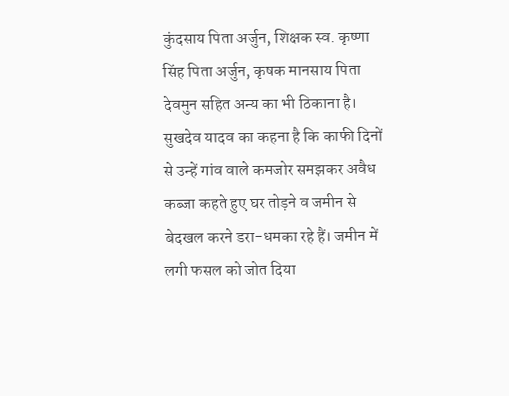कुंदसाय पिता अर्जुन, शिक्षक स्व. कृष्णा सिंह पिता अर्जुन, कृषक मानसाय पिता देवमुन सहित अन्य का भी ठिकाना है। सुखदेव यादव का कहना है कि काफी दिनों से उन्हें गांव वाले कमजोर समझकर अवैध कब्जा कहते हुए घर तोड़ने व जमीन से बेदखल करने डरा-धमका रहे हैं। जमीन में लगी फसल को जोत दिया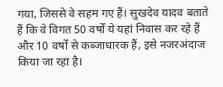गया, जिससे वे सहम गए हैं। सुखदेव यादव बताते हैं कि वे विगत 50 वर्षों ये यहां निवास कर रहे हैं और 10 वर्षों से कब्जाधारक हैं, इसे नजरअंदाज किया जा रहा है।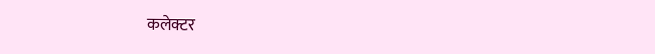कलेक्टर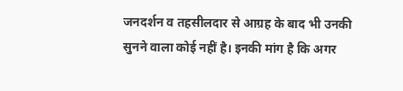जनदर्शन व तहसीलदार से आग्रह के बाद भी उनकी सुनने वाला कोई नहीं है। इनकी मांग है कि अगर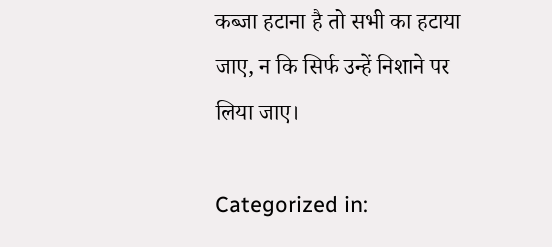कब्जा हटाना है तो सभी का हटाया जाए, न कि सिर्फ उन्हें निशाने पर लिया जाए।

Categorized in: